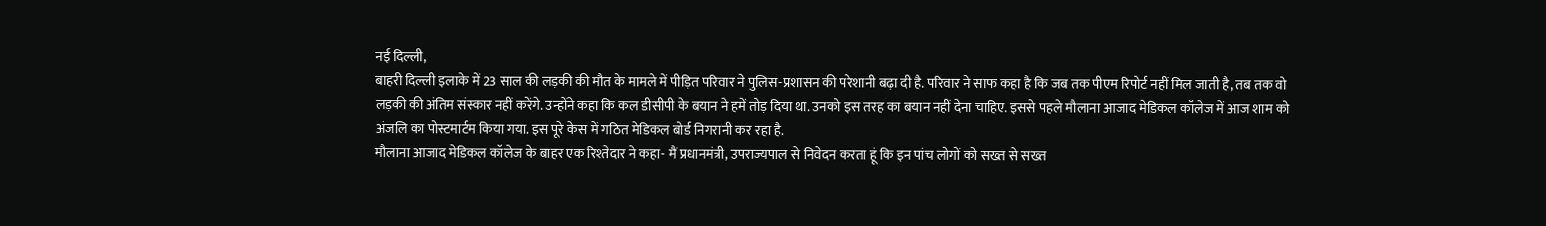नई दिल्ली,
बाहरी दिल्ली इलाके में 23 साल की लड़की की मौत के मामले में पीड़ित परिवार ने पुलिस-प्रशासन की परेशानी बढ़ा दी है. परिवार ने साफ कहा है कि जब तक पीएम रिपोर्ट नहीं मिल जाती है, तब तक वो लड़की की अंतिम संस्कार नहीं करेंगे. उन्होंने कहा कि कल डीसीपी के बयान ने हमें तोड़ दिया था. उनको इस तरह का बयान नहीं देना चाहिए. इससे पहले मौलाना आजाद मेडिकल कॉलेज में आज शाम को अंजलि का पोस्टमार्टम किया गया. इस पूरे केस में गठित मेडिकल बोर्ड निगरानी कर रहा है.
मौलाना आजाद मेडिकल कॉलेज के बाहर एक रिश्तेदार ने कहा- मैं प्रधानमंत्री, उपराज्यपाल से निवेदन करता हूं कि इन पांच लोगों को सख्त से सख्त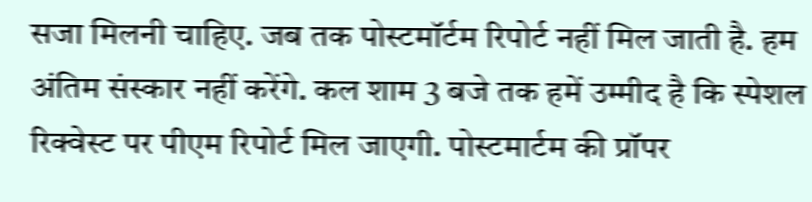सजा मिलनी चाहिए. जब तक पोस्टमॉर्टम रिपोर्ट नहीं मिल जाती है. हम अंतिम संस्कार नहीं करेंगे. कल शाम 3 बजे तक हमें उम्मीद है कि स्पेशल रिक्वेस्ट पर पीएम रिपोर्ट मिल जाएगी. पोस्टमार्टम की प्रॉपर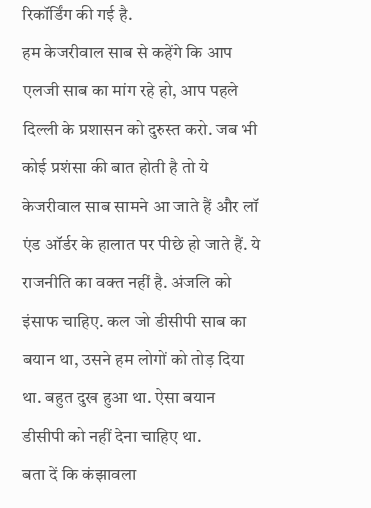रिकॉर्डिंग की गई है.
हम केजरीवाल साब से कहेंगे कि आप एलजी साब का मांग रहे हो, आप पहले दिल्ली के प्रशासन को दुरुस्त करो. जब भी कोई प्रशंसा की बात होती है तो ये केजरीवाल साब सामने आ जाते हैं और लॉ एंड ऑर्डर के हालात पर पीछे हो जाते हैं. ये राजनीति का वक्त नहीं है. अंजलि को इंसाफ चाहिए. कल जो डीसीपी साब का बयान था, उसने हम लोगों को तोड़ दिया था. बहुत दुख हुआ था. ऐसा बयान डीसीपी को नहीं देना चाहिए था.
बता दें कि कंझावला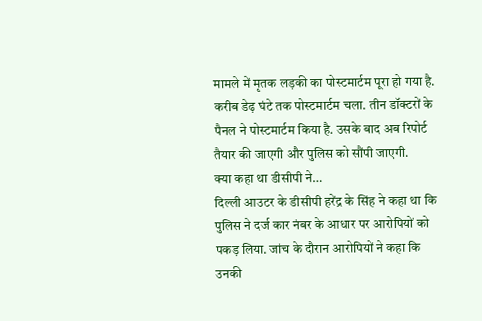मामले में मृतक लड़की का पोस्टमार्टम पूरा हो गया है. करीब डेढ़ घंटे तक पोस्टमार्टम चला. तीन डॉक्टरों के पैनल ने पोस्टमार्टम किया है. उसके बाद अब रिपोर्ट तैयार की जाएगी और पुलिस को सौंपी जाएगी.
क्या कहा था डीसीपी ने…
दिल्ली आउटर के डीसीपी हरेंद्र के सिंह ने कहा था कि पुलिस ने दर्ज कार नंबर के आधार पर आरोपियों को पकड़ लिया. जांच के दौरान आरोपियों ने कहा कि उनकी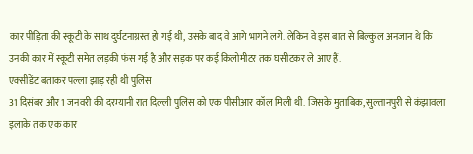कार पीड़िता की स्कूटी के साथ दुर्घटनाग्रस्त हो गई थी, उसके बाद वे आगे भागने लगे. लेकिन वे इस बात से बिल्कुल अनजान थे कि उनकी कार में स्कूटी समेत लड़की फंस गई है और सड़क पर कई किलोमीटर तक घसीटकर ले आए हैं.
एक्सीडेंट बताकर पल्ला झाड़ रही थी पुलिस
31 दिसंबर और 1 जनवरी की दरम्यानी रात दिल्ली पुलिस को एक पीसीआर कॉल मिली थी. जिसके मुताबिक, सुल्तानपुरी से कंझावला इलाके तक एक कार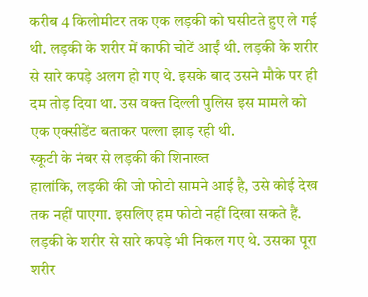करीब 4 किलोमीटर तक एक लड़की को घसीटते हुए ले गई थी. लड़की के शरीर में काफी चोटें आईं थी. लड़की के शरीर से सारे कपड़े अलग हो गए थे. इसके बाद उसने मौके पर ही दम तोड़ दिया था. उस वक्त दिल्ली पुलिस इस मामले को एक एक्सीडेंट बताकर पल्ला झाड़ रही थी.
स्कूटी के नंबर से लड़की की शिनाख्त
हालांकि, लड़की की जो फोटो सामने आई है, उसे कोई देख तक नहीं पाएगा. इसलिए हम फोटो नहीं दिखा सकते हैं. लड़की के शरीर से सारे कपड़े भी निकल गए थे. उसका पूरा शरीर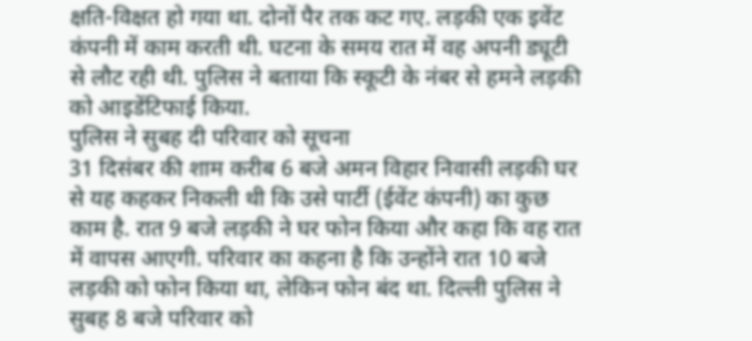क्षति-विक्षत हो गया था. दोनों पैर तक कट गए. लड़की एक इवेंट कंपनी में काम करती थी. घटना के समय रात में वह अपनी ड्यूटी से लौट रही थी. पुलिस ने बताया कि स्कूटी के नंबर से हमने लड़की को आइडेंटिफाई किया.
पुलिस ने सुबह दी परिवार को सूचना
31 दिसंबर की शाम करीब 6 बजे अमन विहार निवासी लड़की घर से यह कहकर निकली थी कि उसे पार्टी (ईवेंट कंपनी) का कुछ काम है. रात 9 बजे लड़की ने घर फोन किया और कहा कि वह रात में वापस आएगी. परिवार का कहना है कि उन्होंने रात 10 बजे लड़की को फोन किया था, लेकिन फोन बंद था. दिल्ली पुलिस ने सुबह 8 बजे परिवार को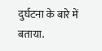दुर्घटना के बारे में बताया.